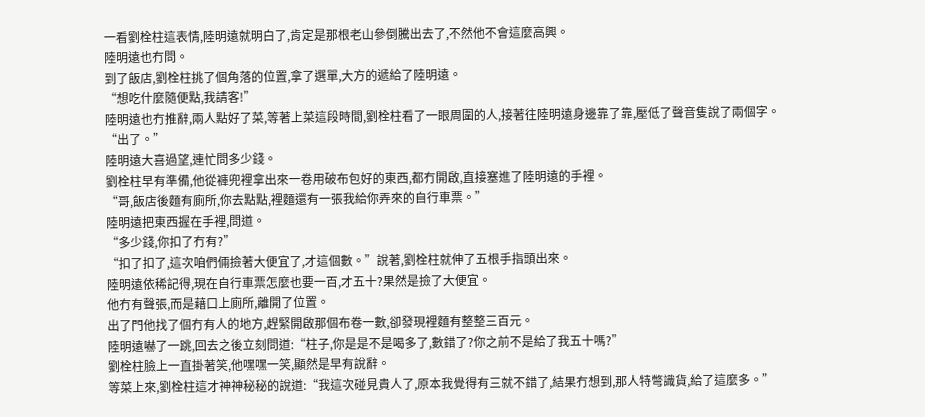一看劉栓柱這表情,陸明遠就明白了,肯定是那根老山參倒騰出去了,不然他不會這麼高興。
陸明遠也冇問。
到了飯店,劉栓柱挑了個角落的位置,拿了選單,大方的遞給了陸明遠。
“想吃什麼隨便點,我請客!”
陸明遠也冇推辭,兩人點好了菜,等著上菜這段時間,劉栓柱看了一眼周圍的人,接著往陸明遠身邊靠了靠,壓低了聲音隻說了兩個字。
“出了。”
陸明遠大喜過望,連忙問多少錢。
劉栓柱早有準備,他從褲兜裡拿出來一卷用破布包好的東西,都冇開啟,直接塞進了陸明遠的手裡。
“哥,飯店後麵有廁所,你去點點,裡麵還有一張我給你弄來的自行車票。”
陸明遠把東西握在手裡,問道。
“多少錢,你扣了冇有?”
“扣了扣了,這次咱們倆撿著大便宜了,才這個數。”說著,劉栓柱就伸了五根手指頭出來。
陸明遠依稀記得,現在自行車票怎麼也要一百,才五十?果然是撿了大便宜。
他冇有聲張,而是藉口上廁所,離開了位置。
出了門他找了個冇有人的地方,趕緊開啟那個布卷一數,卻發現裡麵有整整三百元。
陸明遠嚇了一跳,回去之後立刻問道:“柱子,你是是不是喝多了,數錯了?你之前不是給了我五十嗎?”
劉栓柱臉上一直掛著笑,他嘿嘿一笑,顯然是早有說辭。
等菜上來,劉栓柱這才神神秘秘的說道:“我這次碰見貴人了,原本我覺得有三就不錯了,結果冇想到,那人特彆識貨,給了這麼多。”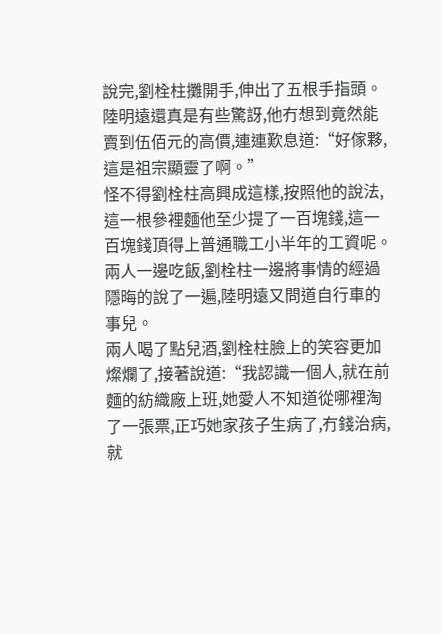說完,劉栓柱攤開手,伸出了五根手指頭。
陸明遠還真是有些驚訝,他冇想到竟然能賣到伍佰元的高價,連連歎息道:“好傢夥,這是祖宗顯靈了啊。”
怪不得劉栓柱高興成這樣,按照他的說法,這一根參裡麵他至少提了一百塊錢,這一百塊錢頂得上普通職工小半年的工資呢。
兩人一邊吃飯,劉栓柱一邊將事情的經過隱晦的說了一遍,陸明遠又問道自行車的事兒。
兩人喝了點兒酒,劉栓柱臉上的笑容更加燦爛了,接著說道:“我認識一個人,就在前麵的紡織廠上班,她愛人不知道從哪裡淘了一張票,正巧她家孩子生病了,冇錢治病,就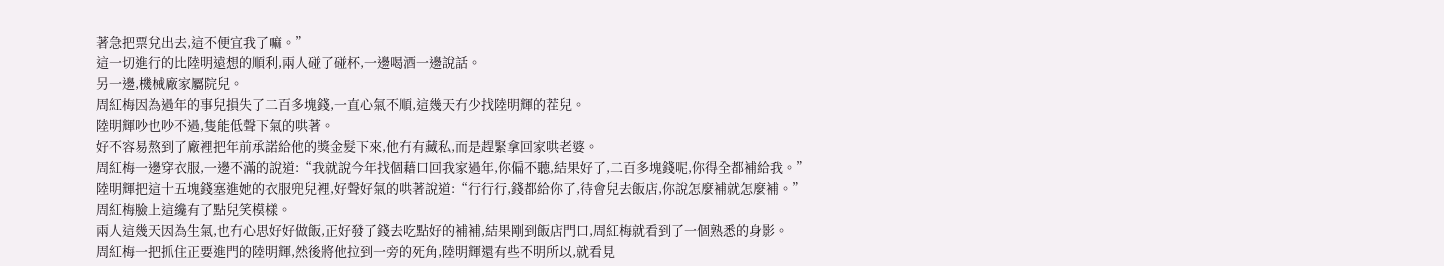著急把票兌出去,這不便宜我了嘛。”
這一切進行的比陸明遠想的順利,兩人碰了碰杯,一邊喝酒一邊說話。
另一邊,機械廠家屬院兒。
周紅梅因為過年的事兒損失了二百多塊錢,一直心氣不順,這幾天冇少找陸明輝的茬兒。
陸明輝吵也吵不過,隻能低聲下氣的哄著。
好不容易熬到了廠裡把年前承諾給他的獎金髮下來,他冇有藏私,而是趕緊拿回家哄老婆。
周紅梅一邊穿衣服,一邊不滿的說道:“我就說今年找個藉口回我家過年,你偏不聽,結果好了,二百多塊錢呢,你得全都補給我。”
陸明輝把這十五塊錢塞進她的衣服兜兒裡,好聲好氣的哄著說道:“行行行,錢都給你了,待會兒去飯店,你說怎麼補就怎麼補。”
周紅梅臉上這纔有了點兒笑模樣。
兩人這幾天因為生氣,也冇心思好好做飯,正好發了錢去吃點好的補補,結果剛到飯店門口,周紅梅就看到了一個熟悉的身影。
周紅梅一把抓住正要進門的陸明輝,然後將他拉到一旁的死角,陸明輝還有些不明所以,就看見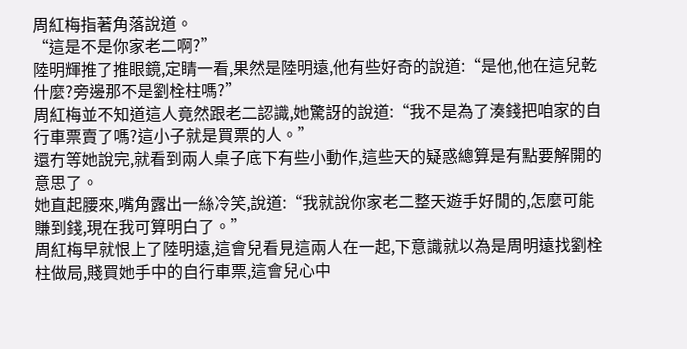周紅梅指著角落說道。
“這是不是你家老二啊?”
陸明輝推了推眼鏡,定睛一看,果然是陸明遠,他有些好奇的說道:“是他,他在這兒乾什麼?旁邊那不是劉栓柱嗎?”
周紅梅並不知道這人竟然跟老二認識,她驚訝的說道:“我不是為了湊錢把咱家的自行車票賣了嗎?這小子就是買票的人。”
還冇等她說完,就看到兩人桌子底下有些小動作,這些天的疑惑總算是有點要解開的意思了。
她直起腰來,嘴角露出一絲冷笑,說道:“我就說你家老二整天遊手好閒的,怎麼可能賺到錢,現在我可算明白了。”
周紅梅早就恨上了陸明遠,這會兒看見這兩人在一起,下意識就以為是周明遠找劉栓柱做局,賤買她手中的自行車票,這會兒心中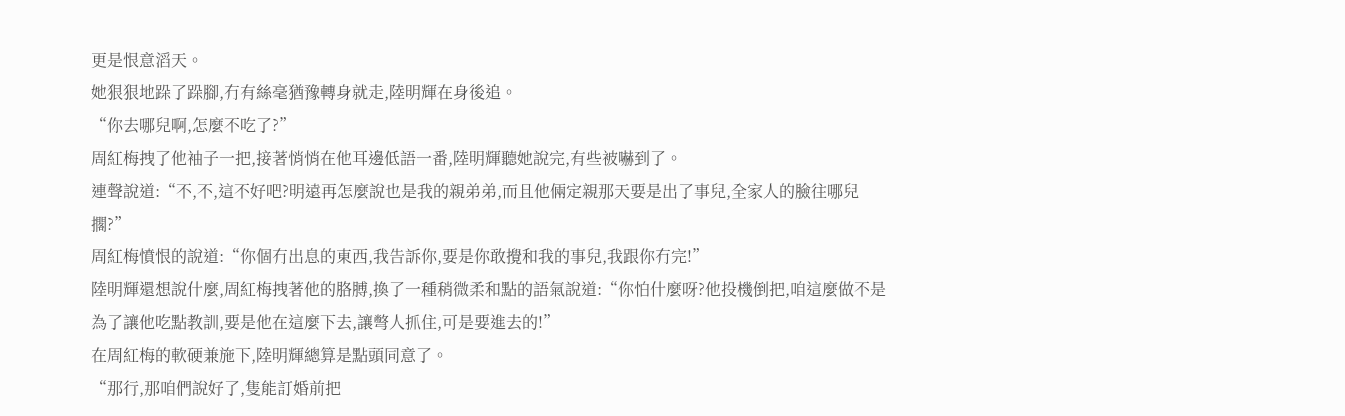更是恨意滔天。
她狠狠地跺了跺腳,冇有絲毫猶豫轉身就走,陸明輝在身後追。
“你去哪兒啊,怎麼不吃了?”
周紅梅拽了他袖子一把,接著悄悄在他耳邊低語一番,陸明輝聽她說完,有些被嚇到了。
連聲說道:“不,不,這不好吧?明遠再怎麼說也是我的親弟弟,而且他倆定親那天要是出了事兒,全家人的臉往哪兒擱?”
周紅梅憤恨的說道:“你個冇出息的東西,我告訴你,要是你敢攪和我的事兒,我跟你冇完!”
陸明輝還想說什麼,周紅梅拽著他的胳膊,換了一種稍微柔和點的語氣說道:“你怕什麼呀?他投機倒把,咱這麼做不是為了讓他吃點教訓,要是他在這麼下去,讓彆人抓住,可是要進去的!”
在周紅梅的軟硬兼施下,陸明輝總算是點頭同意了。
“那行,那咱們說好了,隻能訂婚前把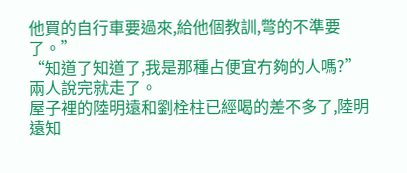他買的自行車要過來,給他個教訓,彆的不準要了。”
“知道了知道了,我是那種占便宜冇夠的人嗎?”
兩人說完就走了。
屋子裡的陸明遠和劉栓柱已經喝的差不多了,陸明遠知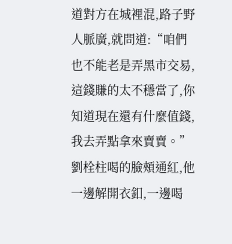道對方在城裡混,路子野人脈廣,就問道:“咱們也不能老是弄黑市交易,這錢賺的太不穩當了,你知道現在還有什麼值錢,我去弄點拿來賣賣。”
劉栓柱喝的臉頰通紅,他一邊解開衣釦,一邊喝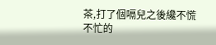茶,打了個嗝兒之後纔不慌不忙的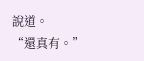說道。
“還真有。”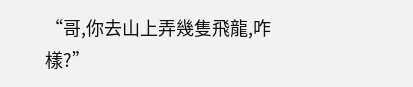“哥,你去山上弄幾隻飛龍,咋樣?”